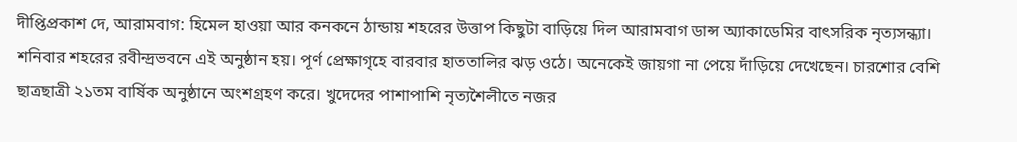দীপ্তিপ্রকাশ দে, আরামবাগ: হিমেল হাওয়া আর কনকনে ঠান্ডায় শহরের উত্তাপ কিছুটা বাড়িয়ে দিল আরামবাগ ডান্স অ্যাকাডেমির বাৎসরিক নৃত্যসন্ধ্যা। শনিবার শহরের রবীন্দ্রভবনে এই অনুষ্ঠান হয়। পূর্ণ প্রেক্ষাগৃহে বারবার হাততালির ঝড় ওঠে। অনেকেই জায়গা না পেয়ে দাঁড়িয়ে দেখেছেন। চারশোর বেশি ছাত্রছাত্রী ২১তম বার্ষিক অনুষ্ঠানে অংশগ্রহণ করে। খুদেদের পাশাপাশি নৃত্যশৈলীতে নজর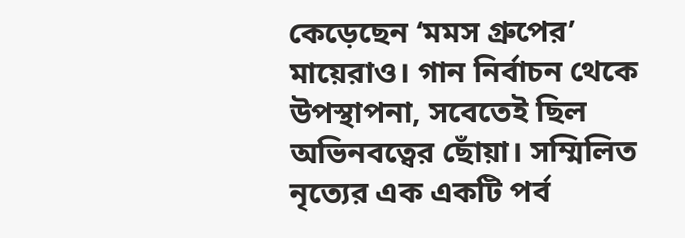কেড়েছেন ‘মমস গ্রুপের’ মায়েরাও। গান নির্বাচন থেকে উপস্থাপনা, সবেতেই ছিল অভিনবত্বের ছোঁয়া। সম্মিলিত নৃত্যের এক একটি পর্ব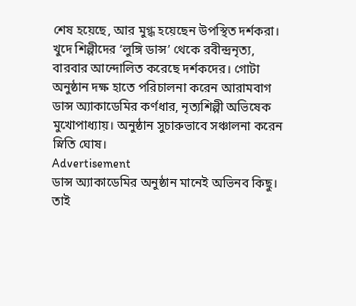শেষ হয়েছে, আর মুগ্ধ হয়েছেন উপস্থিত দর্শকরা। খুদে শিল্পীদের ‘লুঙ্গি ডান্স’ থেকে রবীন্দ্রনৃত্য, বারবার আন্দোলিত করেছে দর্শকদের। গোটা অনুষ্ঠান দক্ষ হাতে পরিচালনা করেন আরামবাগ ডান্স অ্যাকাডেমির কর্ণধার, নৃত্যশিল্পী অভিষেক মুখোপাধ্যায়। অনুষ্ঠান সুচারুভাবে সঞ্চালনা করেন স্নিতি ঘোষ।
Advertisement
ডান্স অ্যাকাডেমির অনুষ্ঠান মানেই অভিনব কিছু। তাই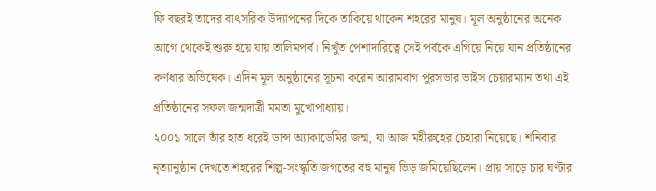ফি বছরই তাদের বাৎসরিক উদ্যাপনের দিকে তাকিয়ে থাকেন শহরের মানুষ। মূল অনুষ্ঠানের অনেক আগে থেকেই শুরু হয়ে যায় তালিমপর্ব। নিখুঁত পেশাদারিত্বে সেই পর্বকে এগিয়ে নিয়ে যান প্রতিষ্ঠানের কর্ণধার অভিষেক। এদিন মূল অনুষ্ঠানের সূচনা করেন আরামবাগ পুরসভার ভাইস চেয়ারম্যান তথা এই প্রতিষ্ঠানের সফল জন্মদাত্রী মমতা মুখোপাধ্যায়।
২০০১ সালে তাঁর হাত ধরেই ডান্স অ্যাকাডেমির জন্ম, যা আজ মহীরুহের চেহারা নিয়েছে। শনিবার নৃত্যানুষ্ঠান দেখতে শহরের শিল্প-সংস্কৃতি জগতের বহু মানুষ ভিড় জমিয়েছিলেন। প্রায় সাড়ে চার ঘণ্টার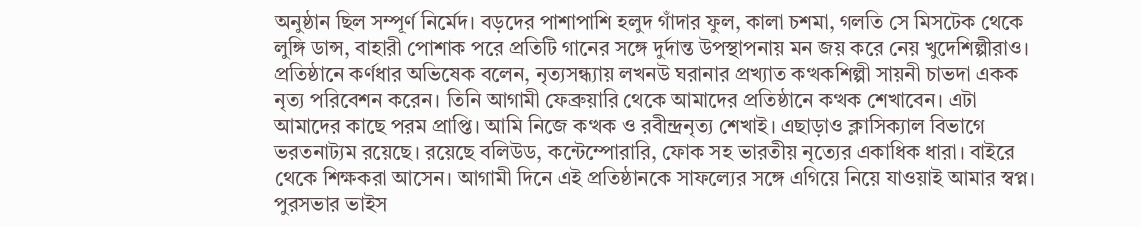অনুষ্ঠান ছিল সম্পূর্ণ নির্মেদ। বড়দের পাশাপাশি হলুদ গাঁদার ফুল, কালা চশমা, গলতি সে মিসটেক থেকে লুঙ্গি ডান্স, বাহারী পোশাক পরে প্রতিটি গানের সঙ্গে দুর্দান্ত উপস্থাপনায় মন জয় করে নেয় খুদেশিল্পীরাও।
প্রতিষ্ঠানে কর্ণধার অভিষেক বলেন, নৃত্যসন্ধ্যায় লখনউ ঘরানার প্রখ্যাত কত্থকশিল্পী সায়নী চাভদা একক নৃত্য পরিবেশন করেন। তিনি আগামী ফেব্রুয়ারি থেকে আমাদের প্রতিষ্ঠানে কত্থক শেখাবেন। এটা আমাদের কাছে পরম প্রাপ্তি। আমি নিজে কত্থক ও রবীন্দ্রনৃত্য শেখাই। এছাড়াও ক্লাসিক্যাল বিভাগে ভরতনাট্যম রয়েছে। রয়েছে বলিউড, কন্টেম্পোরারি, ফোক সহ ভারতীয় নৃত্যের একাধিক ধারা। বাইরে থেকে শিক্ষকরা আসেন। আগামী দিনে এই প্রতিষ্ঠানকে সাফল্যের সঙ্গে এগিয়ে নিয়ে যাওয়াই আমার স্বপ্ন। পুরসভার ভাইস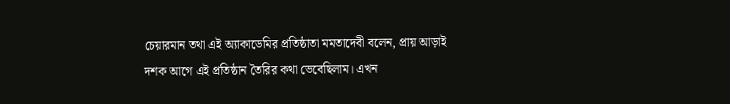চেয়ারমান তথা এই অ্যাকাডেমির প্রতিষ্ঠাতা মমতাদেবী বলেন, প্রায় আড়াই দশক আগে এই প্রতিষ্ঠান তৈরির কথা ভেবেছিলাম। এখন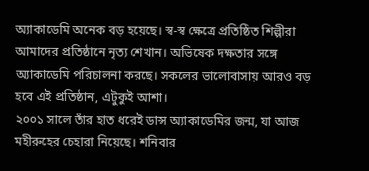অ্যাকাডেমি অনেক বড় হয়েছে। স্ব-স্ব ক্ষেত্রে প্রতিষ্ঠিত শিল্পীরা আমাদের প্রতিষ্ঠানে নৃত্য শেখান। অভিষেক দক্ষতার সঙ্গে অ্যাকাডেমি পরিচালনা করছে। সকলের ভালোবাসায় আরও বড় হবে এই প্রতিষ্ঠান, এটুকুই আশা।
২০০১ সালে তাঁর হাত ধরেই ডান্স অ্যাকাডেমির জন্ম, যা আজ মহীরুহের চেহারা নিয়েছে। শনিবার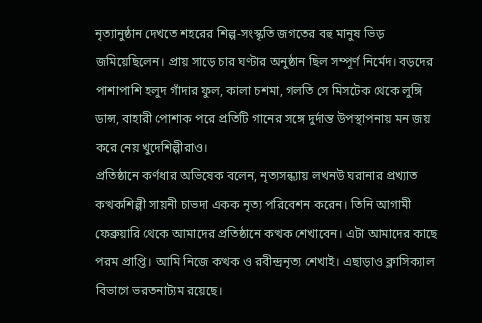নৃত্যানুষ্ঠান দেখতে শহরের শিল্প-সংস্কৃতি জগতের বহু মানুষ ভিড় জমিয়েছিলেন। প্রায় সাড়ে চার ঘণ্টার অনুষ্ঠান ছিল সম্পূর্ণ নির্মেদ। বড়দের পাশাপাশি হলুদ গাঁদার ফুল, কালা চশমা, গলতি সে মিসটেক থেকে লুঙ্গি ডান্স, বাহারী পোশাক পরে প্রতিটি গানের সঙ্গে দুর্দান্ত উপস্থাপনায় মন জয় করে নেয় খুদেশিল্পীরাও।
প্রতিষ্ঠানে কর্ণধার অভিষেক বলেন, নৃত্যসন্ধ্যায় লখনউ ঘরানার প্রখ্যাত কত্থকশিল্পী সায়নী চাভদা একক নৃত্য পরিবেশন করেন। তিনি আগামী ফেব্রুয়ারি থেকে আমাদের প্রতিষ্ঠানে কত্থক শেখাবেন। এটা আমাদের কাছে পরম প্রাপ্তি। আমি নিজে কত্থক ও রবীন্দ্রনৃত্য শেখাই। এছাড়াও ক্লাসিক্যাল বিভাগে ভরতনাট্যম রয়েছে।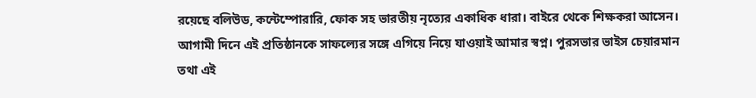রয়েছে বলিউড, কন্টেম্পোরারি, ফোক সহ ভারতীয় নৃত্যের একাধিক ধারা। বাইরে থেকে শিক্ষকরা আসেন। আগামী দিনে এই প্রতিষ্ঠানকে সাফল্যের সঙ্গে এগিয়ে নিয়ে যাওয়াই আমার স্বপ্ন। পুরসভার ভাইস চেয়ারমান তথা এই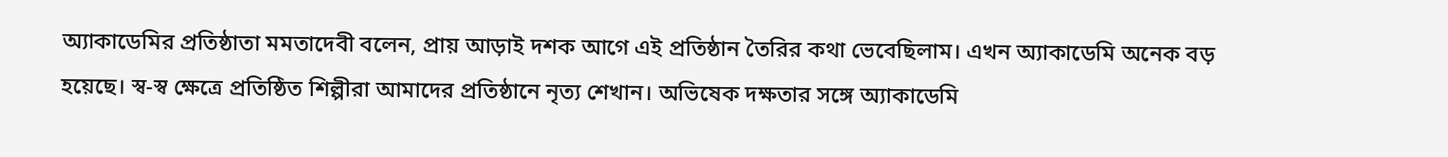অ্যাকাডেমির প্রতিষ্ঠাতা মমতাদেবী বলেন, প্রায় আড়াই দশক আগে এই প্রতিষ্ঠান তৈরির কথা ভেবেছিলাম। এখন অ্যাকাডেমি অনেক বড় হয়েছে। স্ব-স্ব ক্ষেত্রে প্রতিষ্ঠিত শিল্পীরা আমাদের প্রতিষ্ঠানে নৃত্য শেখান। অভিষেক দক্ষতার সঙ্গে অ্যাকাডেমি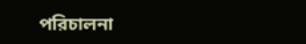পরিচালনা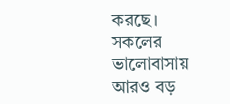করছে। সকলের ভালোবাসায় আরও বড়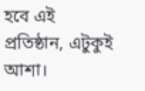হবে এই প্রতিষ্ঠান, এটুকুই আশা।